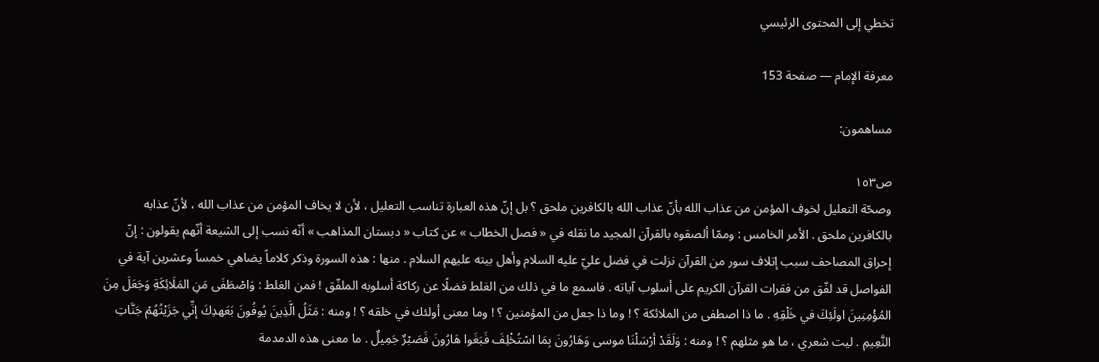تخطي إلى المحتوى الرئيسي

معرفة الإمام — صفحة 153

مساهمون:

ص١٥٣
وصحّة التعليل لخوف المؤمن من عذاب الله بأنّ عذاب الله بالكافرين ملحق ؟ بل إنّ هذه العبارة تناسب التعليل ، لأن لا يخاف المؤمن من عذاب الله ، لأنّ عذابه بالكافرين ملحق . الأمر الخامس : وممّا ألصقوه بالقرآن المجيد ما نقله في « فصل الخطاب » عن كتاب « دبستان المذاهب » أنّه نسب إلى الشيعة أنّهم يقولون : إنّ إحراق المصاحف سبب إتلاف سور من القرآن نزلت في فضل عليّ عليه السلام وأهل بيته عليهم السلام . منها : هذه السورة وذكر كلاماً يضاهي خمساً وعشرين آية في الفواصل قد لفّق من فقرات القرآن الكريم على أسلوب آياته . فاسمع ما في ذلك من الغلط فضلًا عن ركاكة أسلوبه الملفّق ! فمن الغلط : وَاصْطَفَى مَنِ المَلَائِكَةِ وَجَعَلَ مِنَ المُؤْمِنِينَ اولَئِكَ في خَلْقِهِ . ما ذا اصطفى من الملائكة ؟ ! وما ذا جعل من المؤمنين ؟ ! وما معنى أولئك في خلقه ؟ ! ومنه : مَثَلُ الَّذِينَ يُوفُونَ بَعَهدِكَ إنِّي جَزَيْتُهُمْ جَنَّاتِ النَّعِيمِ . ليت شعري ، ما هو مثلهم ؟ ! ومنه : وَلَقَدْ أرْسَلْنَا موسى وَهَارُونَ بِمَا اسْتُخْلِفَ فَبَغَوا هَارُونَ فَصَبْرٌ جَمِيلٌ . ما معنى هذه الدمدمة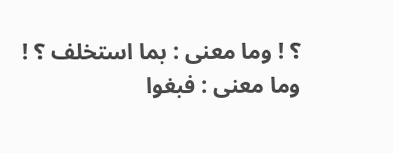؟ ! وما معنى : بما استخلف ؟ ! وما معنى : فبغوا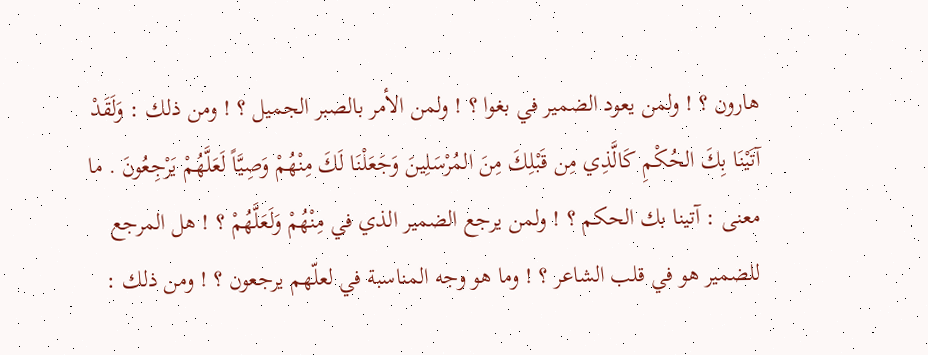هارون ؟ ! ولمن يعود الضمير في بغوا ؟ ! ولمن الأمر بالصبر الجميل ؟ ! ومن ذلك : وَلَقَدْ آتَيْنَا بِكَ الحُكْمِ كَالَّذِي مِن قَبْلِكَ مِنَ المُرْسَلِينَ وَجَعَلْنَا لَكَ مِنْهُمْ وَصِيَّاً لَعَلَّهُمْ يَرْجِعُونَ . ما معنى : آتينا بك الحكم ؟ ! ولمن يرجع الضمير الذي في مِنْهُمْ وَلَعَلَّهُمْ ؟ ! هل المرجع للضمير هو في قلب الشاعر ؟ ! وما هو وجه المناسبة في لعلّهم يرجعون ؟ ! ومن ذلك :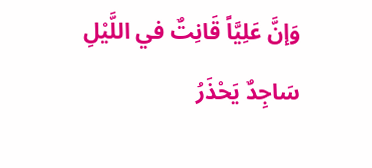وَإنَّ عَلِيَّاً قَانِتٌ في اللَّيْلِ سَاجِدٌ يَحْذَرُ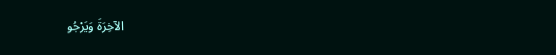الآخِرَةَ وَيَرْجُو